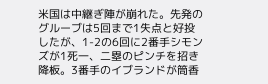米国は中継ぎ陣が崩れた。先発のグルーブは5回まで1失点と好投したが、1-2の6回に2番手シモンズが1死一、二塁のピンチを招き降板。3番手のイブランドが筒香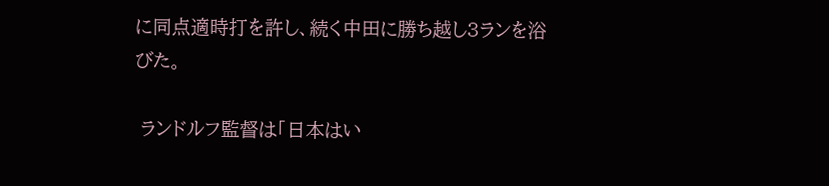に同点適時打を許し、続く中田に勝ち越し3ランを浴びた。

 ランドルフ監督は「日本はい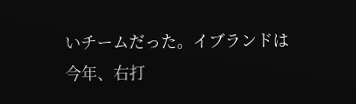いチームだった。イブランドは今年、右打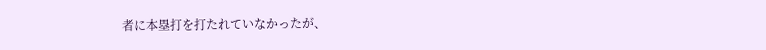者に本塁打を打たれていなかったが、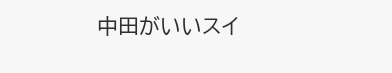中田がいいスイ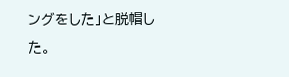ングをした」と脱帽した。